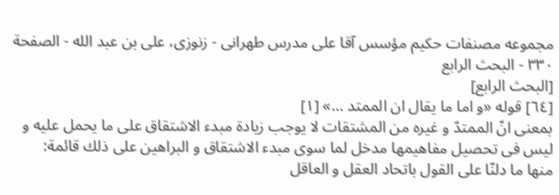مجموعه مصنفات حكيم مؤسس آقا على مدرس طهرانى - زنوزى، على بن عبد الله - الصفحة ٣٣٠ - البحث الرابع
[البحث الرابع]
[٦٤] قوله «و اما ما يقال ان الممتد ...» [١]
بمعنى انّ الممتدّ و غيره من المشتقات لا يوجب زيادة مبدء الاشتقاق على ما يحمل عليه و ليس فى تحصيل مفاهيمها مدخل لما سوى مبدء الاشتقاق و البراهين على ذلك قائمة:
منها ما دلنّا على القول باتحاد العقل و العاقل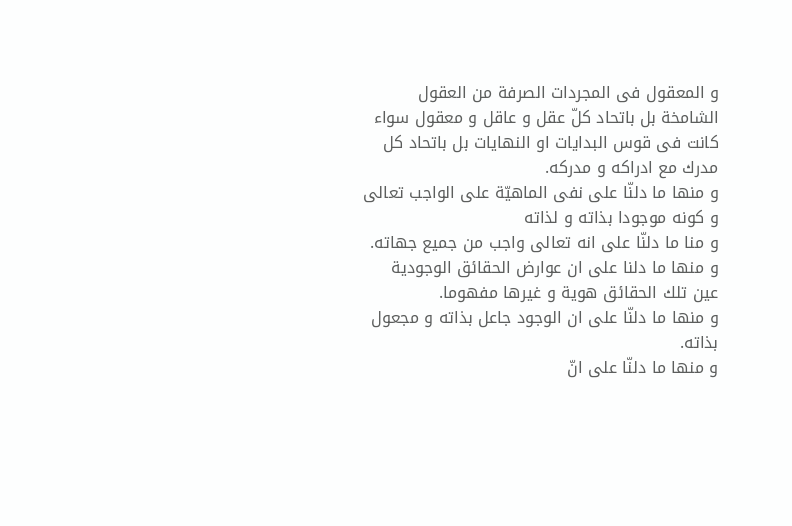و المعقول فى المجردات الصرفة من العقول الشامخة بل باتحاد كلّ عقل و عاقل و معقول سواء كانت فى قوس البدايات او النهايات بل باتحاد كل مدرك مع ادراكه و مدركه.
و منها ما دلنّا على نفى الماهيّة على الواجب تعالى و كونه موجودا بذاته و لذاته
و منا ما دلنّا على انه تعالى واجب من جميع جهاته.
و منها ما دلنا على ان عوارض الحقائق الوجودية عين تلك الحقائق هوية و غيرها مفهوما.
و منها ما دلنّا على ان الوجود جاعل بذاته و مجعول بذاته.
و منها ما دلنّا على انّ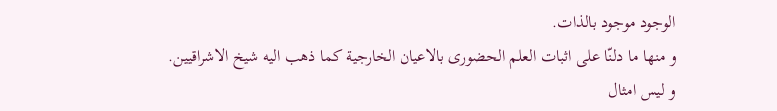الوجود موجود بالذات.
و منها ما دلنّا على اثبات العلم الحضورى بالاعيان الخارجية كما ذهب اليه شيخ الاشراقيين.
و ليس امثال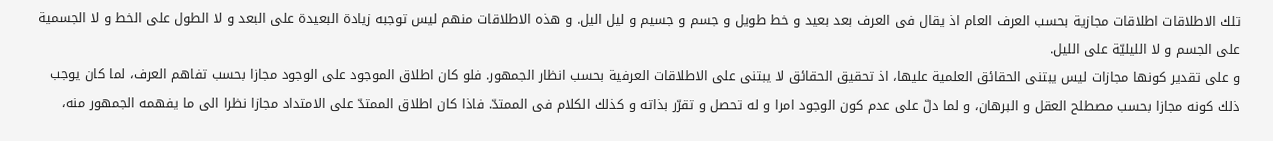تلك الاطلاقات اطلاقات مجازية بحسب العرف العام اذ يقال فى العرف بعد بعيد و خط طويل و جسم و جسيم و ليل اليل. و هذه الاطلاقات منهم ليس توجبه زيادة البعيدة على البعد و لا الطول على الخط و لا الجسمية على الجسم و لا الليليّة على الليل.
و على تقدير كونها مجازات ليس يبتنى الحقائق العلمية عليها، اذ تحقيق الحقائق لا يبتنى على الاطلاقات العرفية بحسب انظار الجمهور. فلو كان اطلاق الموجود على الوجود مجازا بحسب تفاهم العرف، لما كان يوجب ذلك كونه مجازا بحسب مصطلح العقل و البرهان، و لما دلّ على عدم كون الوجود امرا و له تحصل و تقرّر بذاته و كذلك الكلام فى الممتدّ. فاذا كان اطلاق الممتدّ على الامتداد مجازا نظرا الى ما يفهمه الجمهور منه،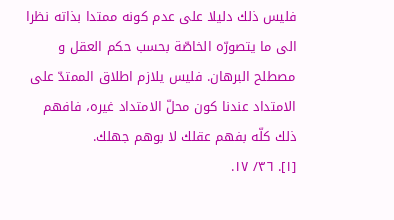فليس ذلك دليلا على عدم كونه ممتدا بذاته نظرا الى ما يتصورّه الخاصّة بحسب حكم العقل و مصطلح البرهان. فليس يلازم اطلاق الممتدّ على الامتداد عندنا كون محلّ الامتداد غيره، فافهم ذلك كلّه بفهم عقلك لا بوهم جهلك.
[١]. ٣٦/ ١٧.